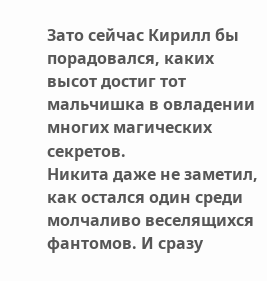Зато сейчас Кирилл бы порадовался, каких высот достиг тот мальчишка в овладении многих магических секретов.
Никита даже не заметил, как остался один среди молчаливо веселящихся фантомов. И сразу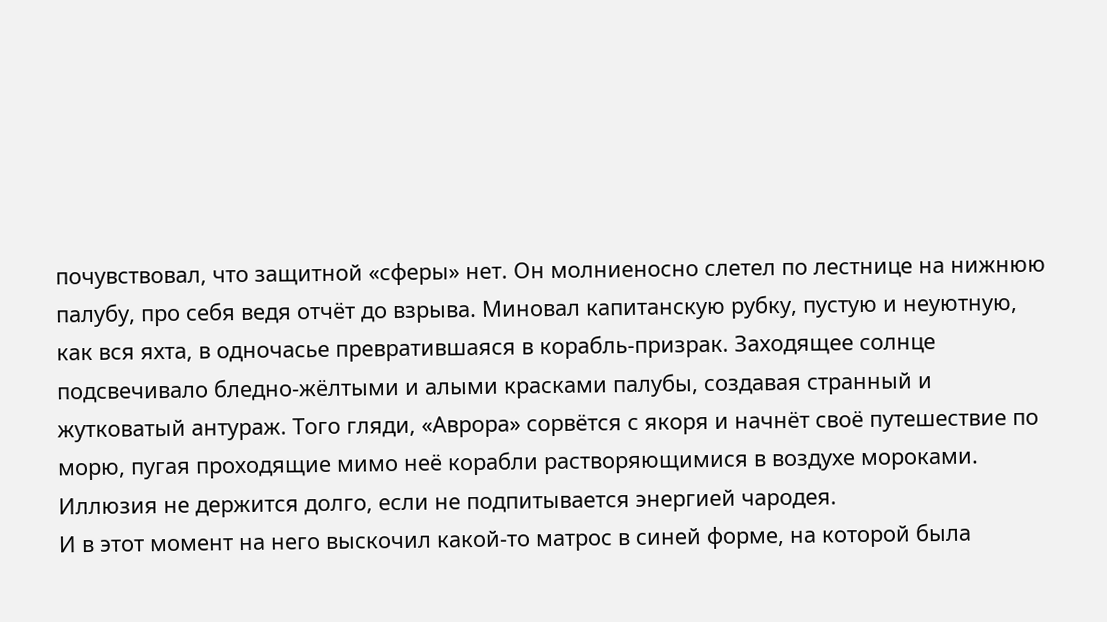почувствовал, что защитной «сферы» нет. Он молниеносно слетел по лестнице на нижнюю палубу, про себя ведя отчёт до взрыва. Миновал капитанскую рубку, пустую и неуютную, как вся яхта, в одночасье превратившаяся в корабль-призрак. Заходящее солнце подсвечивало бледно-жёлтыми и алыми красками палубы, создавая странный и жутковатый антураж. Того гляди, «Аврора» сорвётся с якоря и начнёт своё путешествие по морю, пугая проходящие мимо неё корабли растворяющимися в воздухе мороками. Иллюзия не держится долго, если не подпитывается энергией чародея.
И в этот момент на него выскочил какой-то матрос в синей форме, на которой была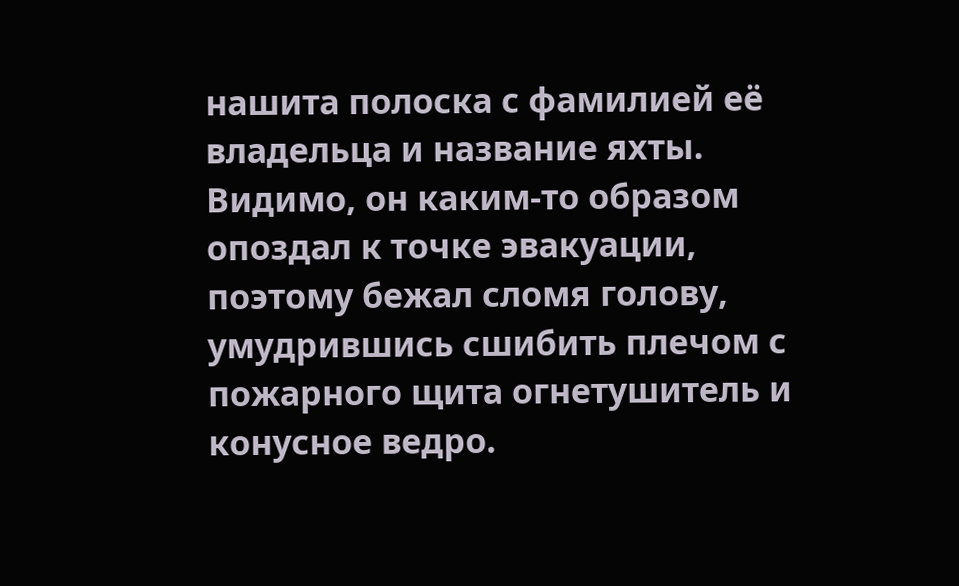нашита полоска с фамилией её владельца и название яхты. Видимо, он каким-то образом опоздал к точке эвакуации, поэтому бежал сломя голову, умудрившись сшибить плечом с пожарного щита огнетушитель и конусное ведро.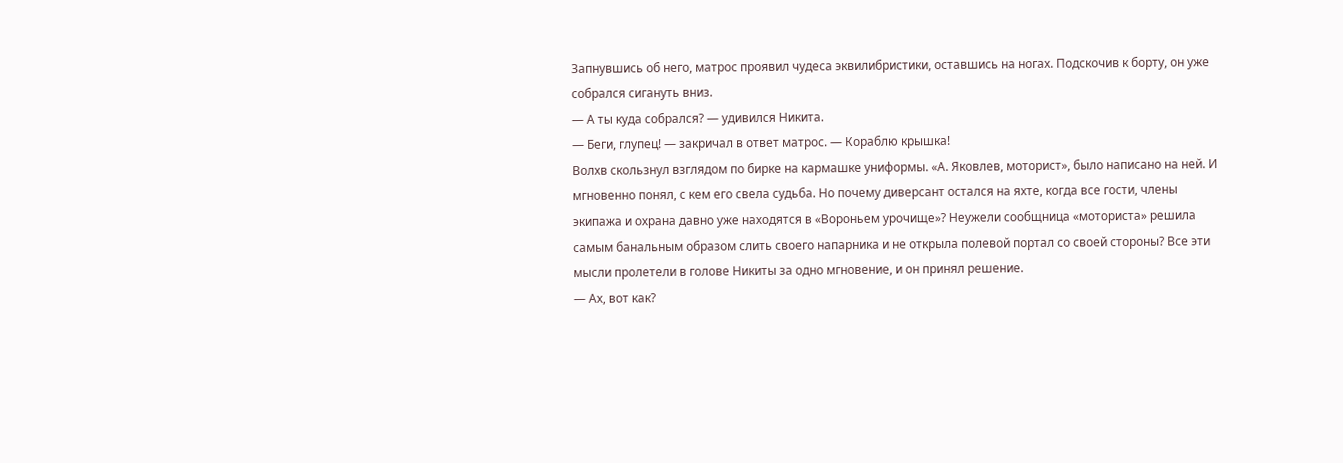Запнувшись об него, матрос проявил чудеса эквилибристики, оставшись на ногах. Подскочив к борту, он уже собрался сигануть вниз.
— А ты куда собрался? — удивился Никита.
— Беги, глупец! — закричал в ответ матрос. — Кораблю крышка!
Волхв скользнул взглядом по бирке на кармашке униформы. «А. Яковлев, моторист», было написано на ней. И мгновенно понял, с кем его свела судьба. Но почему диверсант остался на яхте, когда все гости, члены экипажа и охрана давно уже находятся в «Вороньем урочище»? Неужели сообщница «моториста» решила самым банальным образом слить своего напарника и не открыла полевой портал со своей стороны? Все эти мысли пролетели в голове Никиты за одно мгновение, и он принял решение.
— Ах, вот как?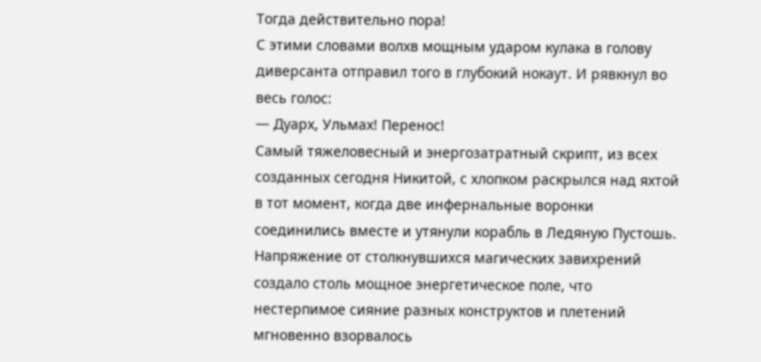Тогда действительно пора!
С этими словами волхв мощным ударом кулака в голову диверсанта отправил того в глубокий нокаут. И рявкнул во весь голос:
— Дуарх, Ульмах! Перенос!
Самый тяжеловесный и энергозатратный скрипт, из всех созданных сегодня Никитой, с хлопком раскрылся над яхтой в тот момент, когда две инфернальные воронки соединились вместе и утянули корабль в Ледяную Пустошь. Напряжение от столкнувшихся магических завихрений создало столь мощное энергетическое поле, что нестерпимое сияние разных конструктов и плетений мгновенно взорвалось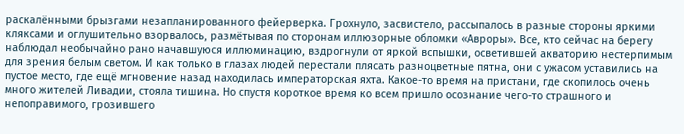раскалёнными брызгами незапланированного фейерверка. Грохнуло, засвистело, рассыпалось в разные стороны яркими кляксами и оглушительно взорвалось, размётывая по сторонам иллюзорные обломки «Авроры». Все, кто сейчас на берегу наблюдал необычайно рано начавшуюся иллюминацию, вздрогнули от яркой вспышки, осветившей акваторию нестерпимым для зрения белым светом. И как только в глазах людей перестали плясать разноцветные пятна, они с ужасом уставились на пустое место, где ещё мгновение назад находилась императорская яхта. Какое-то время на пристани, где скопилось очень много жителей Ливадии, стояла тишина. Но спустя короткое время ко всем пришло осознание чего-то страшного и непоправимого, грозившего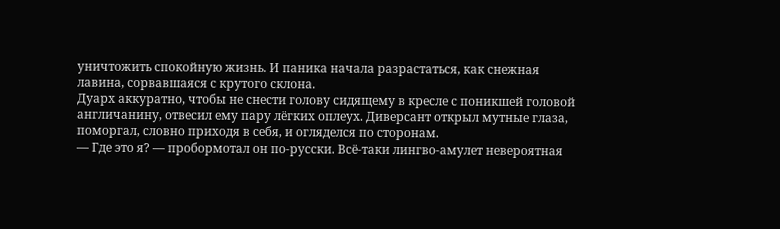уничтожить спокойную жизнь. И паника начала разрастаться, как снежная лавина, сорвавшаяся с крутого склона.
Дуарх аккуратно, чтобы не снести голову сидящему в кресле с поникшей головой англичанину, отвесил ему пару лёгких оплеух. Диверсант открыл мутные глаза, поморгал, словно приходя в себя, и огляделся по сторонам.
— Где это я? — пробормотал он по-русски. Всё-таки лингво-амулет невероятная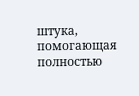штука, помогающая полностью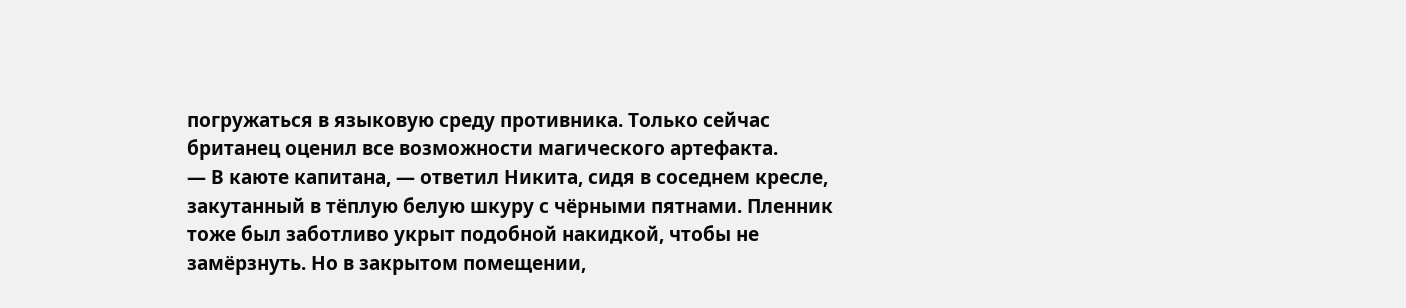погружаться в языковую среду противника. Только сейчас британец оценил все возможности магического артефакта.
— В каюте капитана, — ответил Никита, сидя в соседнем кресле, закутанный в тёплую белую шкуру с чёрными пятнами. Пленник тоже был заботливо укрыт подобной накидкой, чтобы не замёрзнуть. Но в закрытом помещении,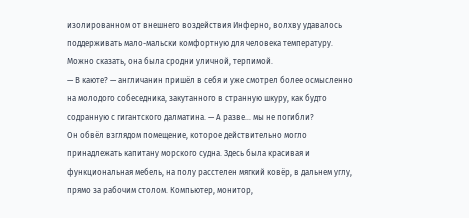изолированном от внешнего воздействия Инферно, волхву удавалось поддерживать мало-мальски комфортную для человека температуру. Можно сказать, она была сродни уличной, терпимой.
— В каюте? — англичанин пришёл в себя и уже смотрел более осмысленно на молодого собеседника, закутанного в странную шкуру, как будто содранную с гигантского далматина. — А разве… мы не погибли?
Он обвёл взглядом помещение, которое действительно могло принадлежать капитану морского судна. Здесь была красивая и функциональная мебель, на полу расстелен мягкий ковёр, в дальнем углу, прямо за рабочим столом. Компьютер, монитор,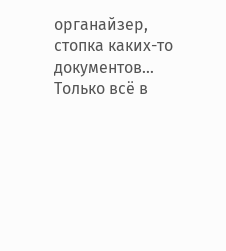органайзер, стопка каких-то документов… Только всё в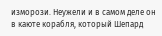изморози. Неужели и в самом деле он в каюте корабля, который Шепард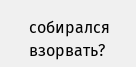собирался взорвать?